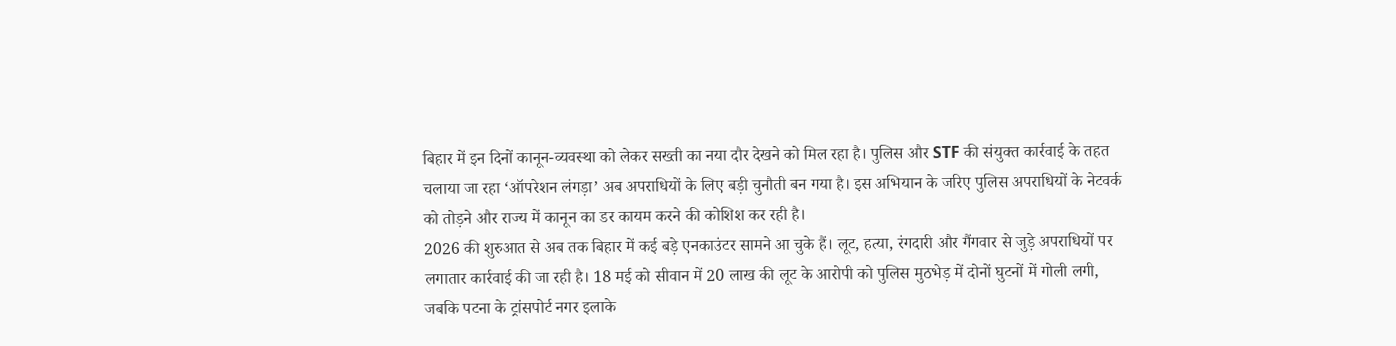बिहार में इन दिनों कानून-व्यवस्था को लेकर सख्ती का नया दौर देखने को मिल रहा है। पुलिस और STF की संयुक्त कार्रवाई के तहत चलाया जा रहा ‘ऑपरेशन लंगड़ा’ अब अपराधियों के लिए बड़ी चुनौती बन गया है। इस अभियान के जरिए पुलिस अपराधियों के नेटवर्क को तोड़ने और राज्य में कानून का डर कायम करने की कोशिश कर रही है।
2026 की शुरुआत से अब तक बिहार में कई बड़े एनकाउंटर सामने आ चुके हैं। लूट, हत्या, रंगदारी और गैंगवार से जुड़े अपराधियों पर लगातार कार्रवाई की जा रही है। 18 मई को सीवान में 20 लाख की लूट के आरोपी को पुलिस मुठभेड़ में दोनों घुटनों में गोली लगी, जबकि पटना के ट्रांसपोर्ट नगर इलाके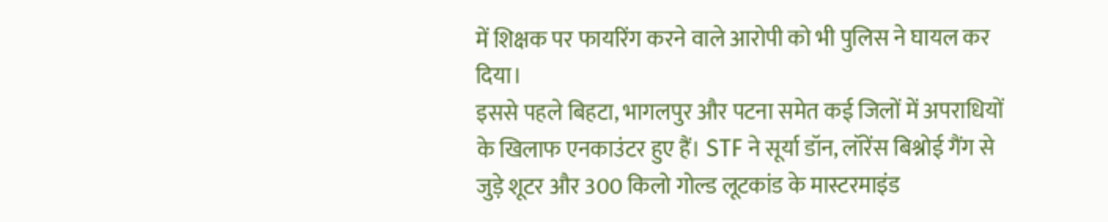में शिक्षक पर फायरिंग करने वाले आरोपी को भी पुलिस ने घायल कर दिया।
इससे पहले बिहटा, भागलपुर और पटना समेत कई जिलों में अपराधियों के खिलाफ एनकाउंटर हुए हैं। STF ने सूर्या डॉन, लॉरेंस बिश्नोई गैंग से जुड़े शूटर और 300 किलो गोल्ड लूटकांड के मास्टरमाइंड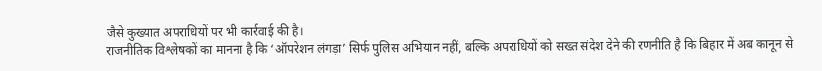जैसे कुख्यात अपराधियों पर भी कार्रवाई की है।
राजनीतिक विश्लेषकों का मानना है कि ‘ऑपरेशन लंगड़ा’ सिर्फ पुलिस अभियान नहीं, बल्कि अपराधियों को सख्त संदेश देने की रणनीति है कि बिहार में अब कानून से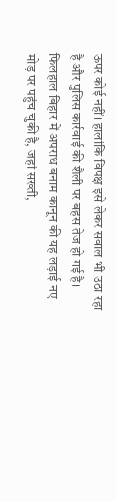ऊपर कोई नहीं। हालांकि विपक्ष इसे लेकर सवाल भी उठा रहा है और पुलिस कार्रवाई की शैली पर बहस तेज हो गई है।
फिलहाल बिहार में अपराध बनाम कानून की यह लड़ाई नए मोड़ पर पहुंच चुकी है, जहां सख्ती,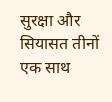सुरक्षा और सियासत तीनों एक साथ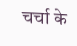चर्चा के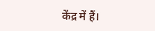केंद्र में हैं।